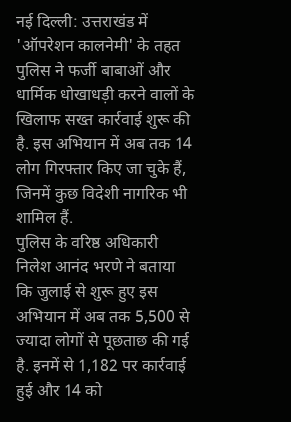नई दिल्ली: उत्तराखंड में 'ऑपरेशन कालनेमी' के तहत पुलिस ने फर्जी बाबाओं और धार्मिक धोखाधड़ी करने वालों के खिलाफ सख्त कार्रवाई शुरू की है. इस अभियान में अब तक 14 लोग गिरफ्तार किए जा चुके हैं, जिनमें कुछ विदेशी नागरिक भी शामिल हैं.
पुलिस के वरिष्ठ अधिकारी निलेश आनंद भरणे ने बताया कि जुलाई से शुरू हुए इस अभियान में अब तक 5,500 से ज्यादा लोगों से पूछताछ की गई है. इनमें से 1,182 पर कार्रवाई हुई और 14 को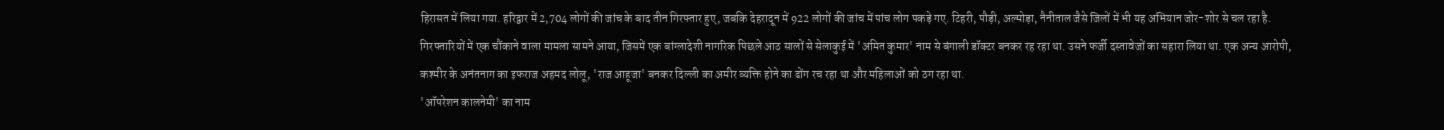हिरासत में लिया गया. हरिद्वार में 2,704 लोगों की जांच के बाद तीन गिरफ्तार हुए, जबकि देहरादून में 922 लोगों की जांच में पांच लोग पकड़े गए. टिहरी, पौड़ी, अल्मोड़ा, नैनीताल जैसे जिलों में भी यह अभियान जोर-शोर से चल रहा है.
गिरफ्तारियों में एक चौंकाने वाला मामला सामने आया, जिसमें एक बांग्लादेशी नागरिक पिछले आठ सालों से सेलाकुई में 'अमित कुमार' नाम से बंगाली डॉक्टर बनकर रह रहा था. उसने फर्जी दस्तावेजों का सहारा लिया था. एक अन्य आरोपी, कश्मीर के अनंतनाग का इफराज अहमद लोलू, 'राज आहूजा' बनकर दिल्ली का अमीर व्यक्ति होने का ढोंग रच रहा था और महिलाओं को ठग रहा था.
'ऑपरेशन कालनेमी' का नाम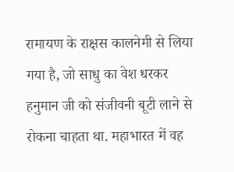रामायण के राक्षस कालनेमी से लिया गया है, जो साधु का वेश धरकर हनुमान जी को संजीवनी बूटी लाने से रोकना चाहता था. महाभारत में वह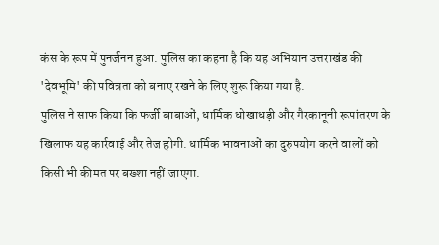कंस के रूप में पुनर्जनन हुआ. पुलिस का कहना है कि यह अभियान उत्तराखंड की 'देवभूमि' की पवित्रता को बनाए रखने के लिए शुरू किया गया है.
पुलिस ने साफ किया कि फर्जी बाबाओं, धार्मिक धोखाधड़ी और गैरकानूनी रूपांतरण के खिलाफ यह कार्रवाई और तेज होगी. धार्मिक भावनाओं का दुरुपयोग करने वालों को किसी भी कीमत पर बख्शा नहीं जाएगा.